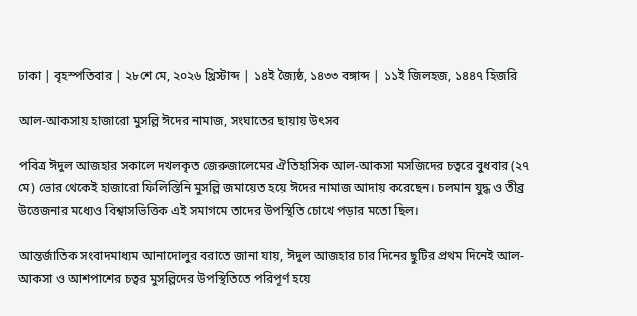ঢাকা | বৃহস্পতিবার | ২৮শে মে, ২০২৬ খ্রিস্টাব্দ | ১৪ই জ্যৈষ্ঠ, ১৪৩৩ বঙ্গাব্দ | ১১ই জিলহজ, ১৪৪৭ হিজরি

আল-আকসায় হাজারো মুসল্লি ঈদের নামাজ, সংঘাতের ছায়ায় উৎসব

পবিত্র ঈদুল আজহার সকালে দখলকৃত জেরুজালেমের ঐতিহাসিক আল-আকসা মসজিদের চত্বরে বুধবার (২৭ মে) ভোর থেকেই হাজারো ফিলিস্তিনি মুসল্লি জমায়েত হয়ে ঈদের নামাজ আদায় করেছেন। চলমান যুদ্ধ ও তীব্র উত্তেজনার মধ্যেও বিশ্বাসভিত্তিক এই সমাগমে তাদের উপস্থিতি চোখে পড়ার মতো ছিল।

আন্তর্জাতিক সংবাদমাধ্যম আনাদোলুর বরাতে জানা যায়, ঈদুল আজহার চার দিনের ছুটির প্রথম দিনেই আল-আকসা ও আশপাশের চত্বর মুসল্লিদের উপস্থিতিতে পরিপূর্ণ হয়ে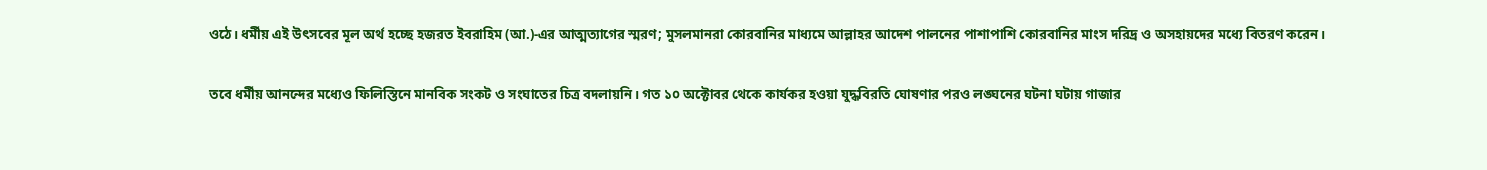ওঠে। ধর্মীয় এই উৎসবের মূল অর্থ হচ্ছে হজরত ইবরাহিম (আ.)-এর আত্মত্যাগের স্মরণ; মুসলমানরা কোরবানির মাধ্যমে আল্লাহর আদেশ পালনের পাশাপাশি কোরবানির মাংস দরিদ্র ও অসহায়দের মধ্যে বিতরণ করেন।

তবে ধর্মীয় আনন্দের মধ্যেও ফিলিস্তিনে মানবিক সংকট ও সংঘাতের চিত্র বদলায়নি। গত ১০ অক্টোবর থেকে কার্যকর হওয়া যুদ্ধবিরতি ঘোষণার পরও লঙ্ঘনের ঘটনা ঘটায় গাজার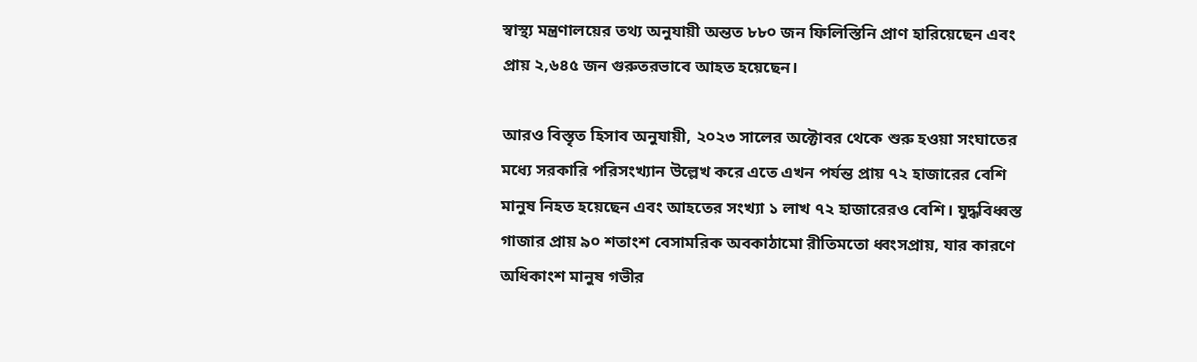স্বাস্থ্য মন্ত্রণালয়ের তথ্য অনুযায়ী অন্তত ৮৮০ জন ফিলিস্তিনি প্রাণ হারিয়েছেন এবং প্রায় ২,৬৪৫ জন গুরুতরভাবে আহত হয়েছেন।

আরও বিস্তৃত হিসাব অনুযায়ী, ২০২৩ সালের অক্টোবর থেকে শুরু হওয়া সংঘাতের মধ্যে সরকারি পরিসংখ্যান উল্লেখ করে এতে এখন পর্যন্ত প্রায় ৭২ হাজারের বেশি মানুষ নিহত হয়েছেন এবং আহতের সংখ্যা ১ লাখ ৭২ হাজারেরও বেশি। যুদ্ধবিধ্বস্ত গাজার প্রায় ৯০ শতাংশ বেসামরিক অবকাঠামো রীতিমতো ধ্বংসপ্রায়, যার কারণে অধিকাংশ মানুষ গভীর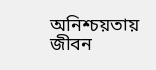অনিশ্চয়তায় জীবন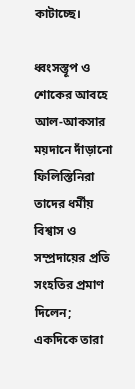কাটাচ্ছে।

ধ্বংসস্তূপ ও শোকের আবহে আল-আকসার ময়দানে দাঁড়ানো ফিলিস্তিনিরা তাদের ধর্মীয় বিশ্বাস ও সম্প্রদায়ের প্রতি সংহতির প্রমাণ দিলেন; একদিকে তারা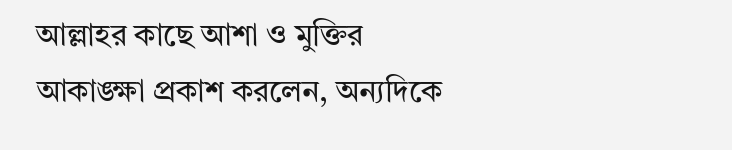আল্লাহর কাছে আশা ও মুক্তির আকাঙ্ক্ষা প্রকাশ করলেন, অন্যদিকে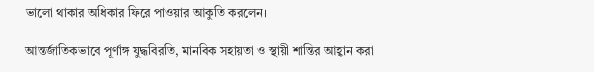ভালো থাকার অধিকার ফিরে পাওয়ার আকুতি করলেন।

আন্তর্জাতিকভাবে পূর্ণাঙ্গ যুদ্ধবিরতি, মানবিক সহায়তা ও স্থায়ী শান্তির আহ্বান করা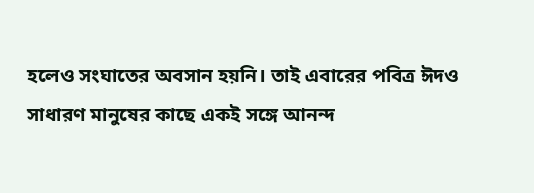হলেও সংঘাতের অবসান হয়নি। তাই এবারের পবিত্র ঈদও সাধারণ মানুষের কাছে একই সঙ্গে আনন্দ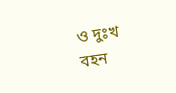ও দুঃখ বহন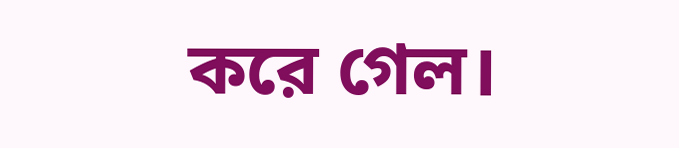করে গেল।